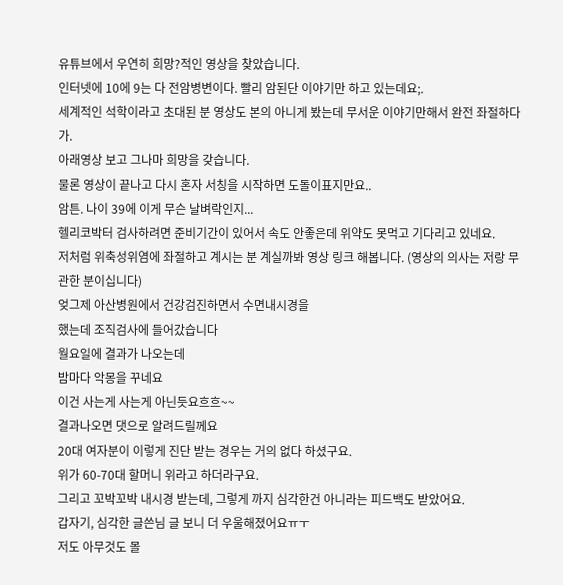유튜브에서 우연히 희망?적인 영상을 찾았습니다.
인터넷에 10에 9는 다 전암병변이다. 빨리 암된단 이야기만 하고 있는데요;.
세계적인 석학이라고 초대된 분 영상도 본의 아니게 봤는데 무서운 이야기만해서 완전 좌절하다가.
아래영상 보고 그나마 희망을 갖습니다.
물론 영상이 끝나고 다시 혼자 서칭을 시작하면 도돌이표지만요..
암튼. 나이 39에 이게 무슨 날벼락인지...
헬리코박터 검사하려면 준비기간이 있어서 속도 안좋은데 위약도 못먹고 기다리고 있네요.
저처럼 위축성위염에 좌절하고 계시는 분 계실까봐 영상 링크 해봅니다. (영상의 의사는 저랑 무관한 분이십니다)
엊그제 아산병원에서 건강검진하면서 수면내시경을
했는데 조직검사에 들어갔습니다
월요일에 결과가 나오는데
밤마다 악몽을 꾸네요
이건 사는게 사는게 아닌듯요흐흐~~
결과나오면 댓으로 알려드릴께요
20대 여자분이 이렇게 진단 받는 경우는 거의 없다 하셨구요.
위가 60-70대 할머니 위라고 하더라구요.
그리고 꼬박꼬박 내시경 받는데, 그렇게 까지 심각한건 아니라는 피드백도 받았어요.
갑자기, 심각한 글쓴님 글 보니 더 우울해졌어요ㅠㅜ
저도 아무것도 몰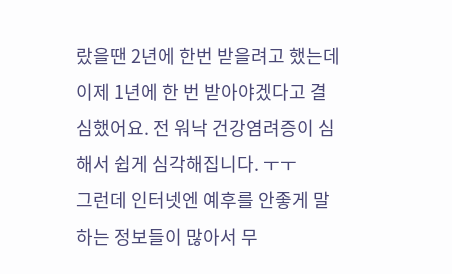랐을땐 2년에 한번 받을려고 했는데 이제 1년에 한 번 받아야겠다고 결심했어요. 전 워낙 건강염려증이 심해서 쉽게 심각해집니다. ㅜㅜ
그런데 인터넷엔 예후를 안좋게 말하는 정보들이 많아서 무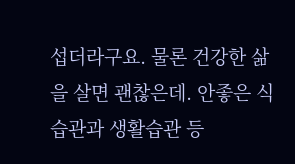섭더라구요. 물론 건강한 삶을 살면 괜찮은데. 안좋은 식습관과 생활습관 등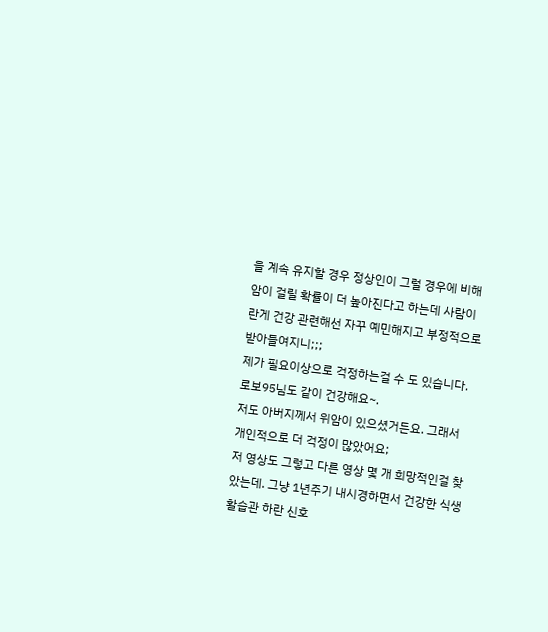을 계속 유지할 경우 정상인이 그럴 경우에 비해 암이 걸릴 확률이 더 높아진다고 하는데 사람이란게 건강 관련해선 자꾸 예민해지고 부정적으로 받아들여지니;;;
제가 필요이상으로 걱정하는걸 수 도 있습니다. 로보95님도 같이 건강해요~.
저도 아버지께서 위암이 있으셨거든요. 그래서 개인적으로 더 걱정이 많았어요;
저 영상도 그렇고 다른 영상 몇 개 희망적인걸 찾았는데. 그냥 1년주기 내시경하면서 건강한 식생활습관 하란 신호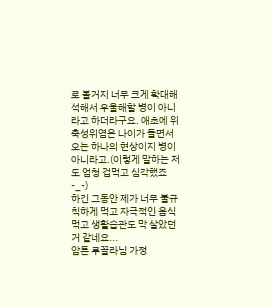로 볼거지 너무 크게 확대해석해서 우울해할 병이 아니라고 하더라구요. 애초에 위축성위염은 나이가 들면서 오는 하나의 현상이지 병이 아니라고.(이렇게 말하는 저도 엄청 겁먹고 심각했죠 -_-)
하긴 그동안 제가 너무 불규칙하게 먹고 자극적인 음식 먹고 생활습관도 막 살았던거 같네요...
암튼 루꼴라님 가정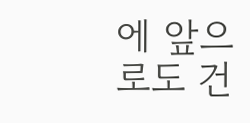에 앞으로도 건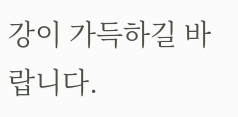강이 가득하길 바랍니다.